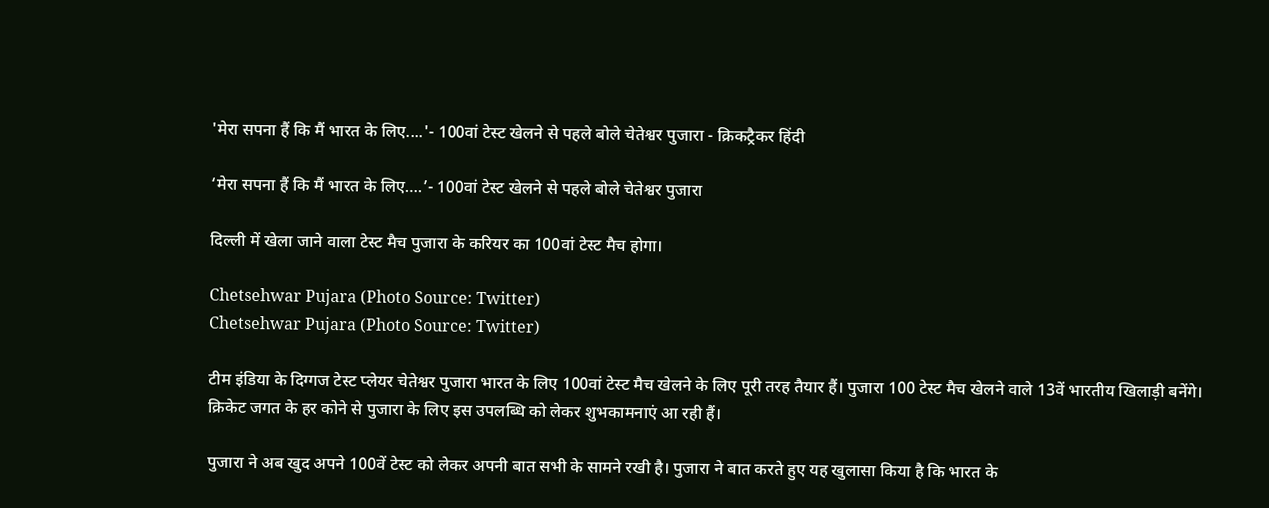'मेरा सपना हैं कि मैं भारत के लिए....'- 100वां टेस्ट खेलने से पहले बोले चेतेश्वर पुजारा - क्रिकट्रैकर हिंदी

‘मेरा सपना हैं कि मैं भारत के लिए….’- 100वां टेस्ट खेलने से पहले बोले चेतेश्वर पुजारा

दिल्ली में खेला जाने वाला टेस्ट मैच पुजारा के करियर का 100वां टेस्ट मैच होगा।

Chetsehwar Pujara (Photo Source: Twitter)
Chetsehwar Pujara (Photo Source: Twitter)

टीम इंडिया के दिग्गज टेस्ट प्लेयर चेतेश्वर पुजारा भारत के लिए 100वां टेस्ट मैच खेलने के लिए पूरी तरह तैयार हैं। पुजारा 100 टेस्ट मैच खेलने वाले 13वें भारतीय खिलाड़ी बनेंगे। क्रिकेट जगत के हर कोने से पुजारा के लिए इस उपलब्धि को लेकर शुभकामनाएं आ रही हैं।

पुजारा ने अब खुद अपने 100वें टेस्ट को लेकर अपनी बात सभी के सामने रखी है। पुजारा ने बात करते हुए यह खुलासा किया है कि भारत के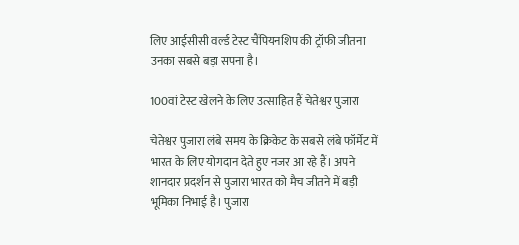लिए आईसीसी वर्ल्ड टेस्ट चैंपियनशिप की ट्रॉफी जीतना उनका सबसे बड़ा सपना है।

100वां टेस्ट खेलने के लिए उत्साहित हैं चेतेश्वर पुजारा

चेतेश्वर पुजारा लंबे समय के क्रिकेट के सबसे लंबे फॉर्मेट में भारत के लिए योगदान देते हुए नजर आ रहे हैं। अपने शानदार प्रदर्शन से पुजारा भारत को मैच जीतने में बड़ी भूमिका निभाई है। पुजारा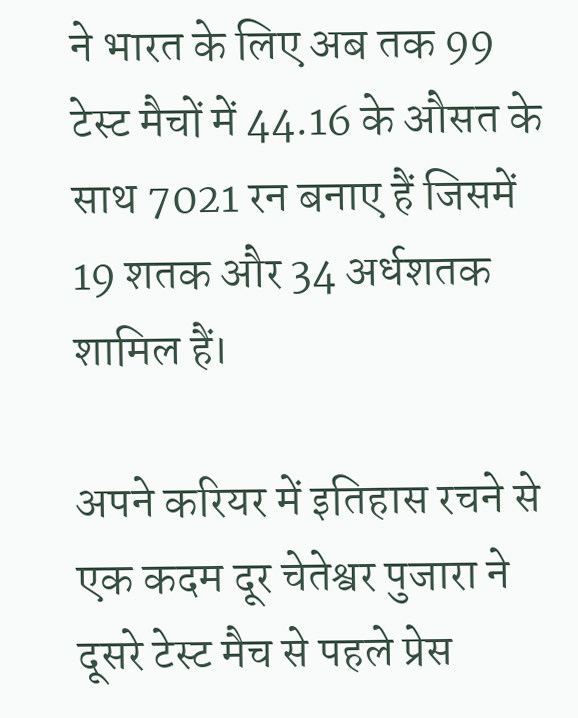ने भारत के लिए अब तक 99 टेस्ट मैचों में 44.16 के औसत के साथ 7021 रन बनाए हैं जिसमें 19 शतक और 34 अर्धशतक शामिल हैं।

अपने करियर में इतिहास रचने से एक कदम दूर चेतेश्वर पुजारा ने दूसरे टेस्ट मैच से पहले प्रेस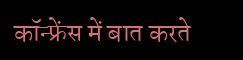कॉन्फ्रेंस में बात करते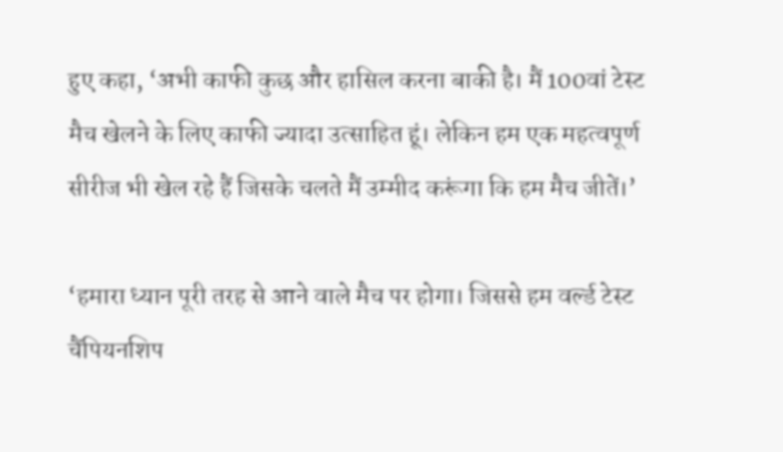हुए कहा, ‘अभी काफी कुछ और हासिल करना बाकी है। मैं 100वां टेस्ट मैच खेलने के लिए काफी ज्यादा उत्साहित हूं। लेकिन हम एक महत्वपूर्ण सीरीज भी खेल रहे हैं जिसके चलते मैं उम्मीद करूंगा कि हम मैच जीतें।’

‘हमारा ध्यान पूरी तरह से आने वाले मैच पर होगा। जिससे हम वर्ल्ड टेस्ट चैंपियनशिप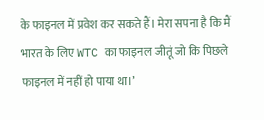के फाइनल में प्रवेश कर सकते हैं। मेरा सपना है कि मैं भारत के लिए WTC का फाइनल जीतूं जो कि पिछले फाइनल में नहीं हो पाया था।’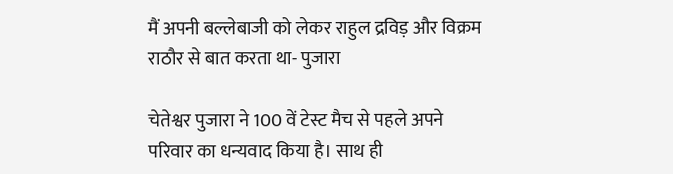मैं अपनी बल्लेबाजी को लेकर राहुल द्रविड़ और विक्रम राठौर से बात करता था- पुजारा

चेतेश्वर पुजारा ने 100 वें टेस्ट मैच से पहले अपने परिवार का धन्यवाद किया है। साथ ही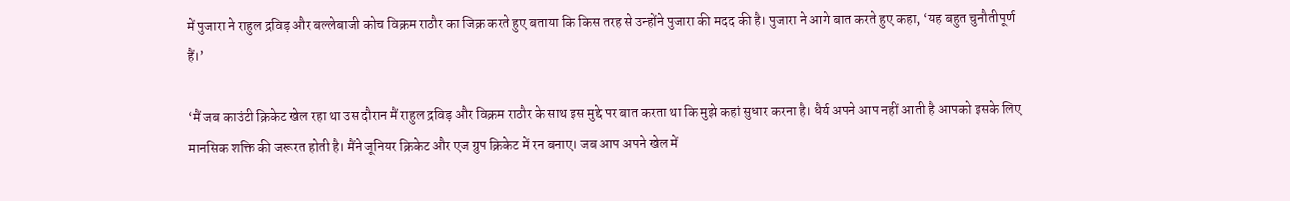में पुजारा ने राहुल द्रविड़ और बल्लेबाजी कोच विक्रम राठौर का जिक्र करते हुए बताया कि किस तरह से उन्होंने पुजारा की मदद की है। पुजारा ने आगे बात करते हुए कहा, ‘यह बहुत चुनौतीपूर्ण हैं।’

‘मैं जब काउंटी क्रिकेट खेल रहा था उस दौरान मैं राहुल द्रविड़ और विक्रम राठौर के साथ इस मुद्दे पर बात करता था कि मुझे कहां सुधार करना है। धैर्य अपने आप नहीं आती है आपको इसके लिए मानसिक शक्ति की जरूरत होती है। मैंने जूनियर क्रिकेट और एज ग्रुप क्रिकेट में रन बनाए। जब आप अपने खेल में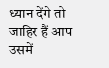ध्यान देंगे तो जाहिर हैं आप उसमें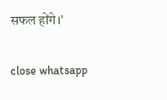सफल होंगे।’

close whatsapp